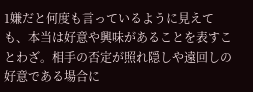1嫌だと何度も言っているように見えても、本当は好意や興味があることを表すことわざ。相手の否定が照れ隠しや遠回しの好意である場合に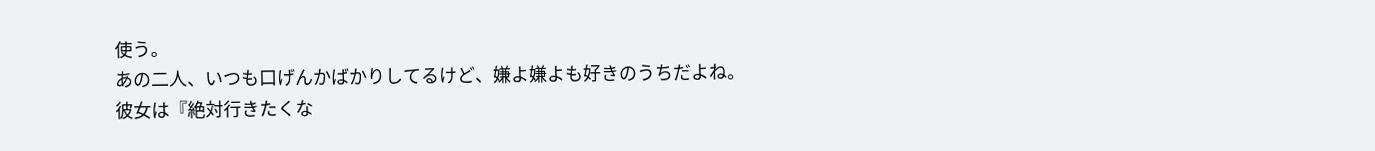使う。
あの二人、いつも口げんかばかりしてるけど、嫌よ嫌よも好きのうちだよね。
彼女は『絶対行きたくな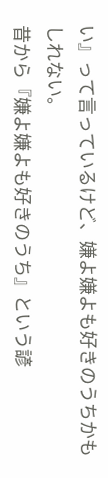い』って言っているけど、嫌よ嫌よも好きのうちかもしれない。
昔から『嫌よ嫌よも好きのうち』という諺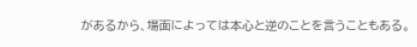があるから、場面によっては本心と逆のことを言うこともある。